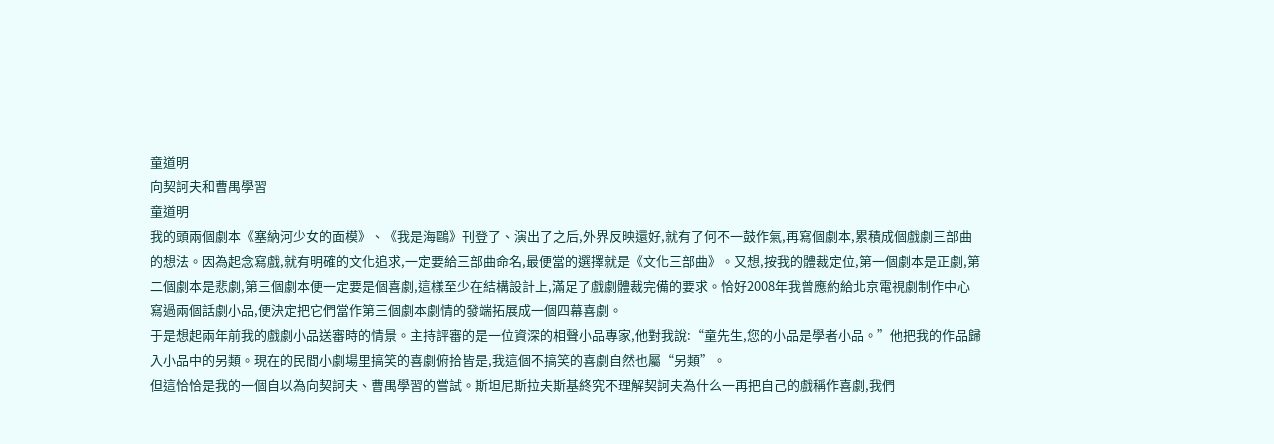童道明
向契訶夫和曹禺學習
童道明
我的頭兩個劇本《塞納河少女的面模》、《我是海鷗》刊登了、演出了之后,外界反映還好,就有了何不一鼓作氣,再寫個劇本,累積成個戲劇三部曲的想法。因為起念寫戲,就有明確的文化追求,一定要給三部曲命名,最便當的選擇就是《文化三部曲》。又想,按我的體裁定位,第一個劇本是正劇,第二個劇本是悲劇,第三個劇本便一定要是個喜劇,這樣至少在結構設計上,滿足了戲劇體裁完備的要求。恰好2008年我曾應約給北京電視劇制作中心寫過兩個話劇小品,便決定把它們當作第三個劇本劇情的發端拓展成一個四幕喜劇。
于是想起兩年前我的戲劇小品送審時的情景。主持評審的是一位資深的相聲小品專家,他對我說:“童先生,您的小品是學者小品。”他把我的作品歸入小品中的另類。現在的民間小劇場里搞笑的喜劇俯拾皆是,我這個不搞笑的喜劇自然也屬“另類”。
但這恰恰是我的一個自以為向契訶夫、曹禺學習的嘗試。斯坦尼斯拉夫斯基終究不理解契訶夫為什么一再把自己的戲稱作喜劇,我們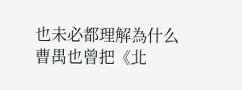也未必都理解為什么曹禺也曾把《北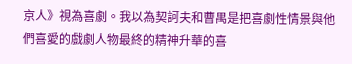京人》視為喜劇。我以為契訶夫和曹禺是把喜劇性情景與他們喜愛的戲劇人物最終的精神升華的喜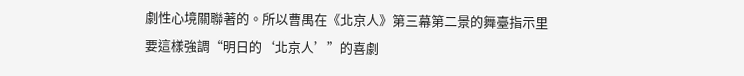劇性心境關聯著的。所以曹禺在《北京人》第三幕第二景的舞臺指示里要這樣強調“明日的‘北京人’”的喜劇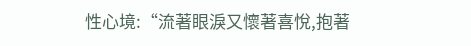性心境:“流著眼淚又懷著喜悅,抱著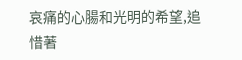哀痛的心腸和光明的希望,追惜著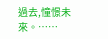過去,憧憬未來。……